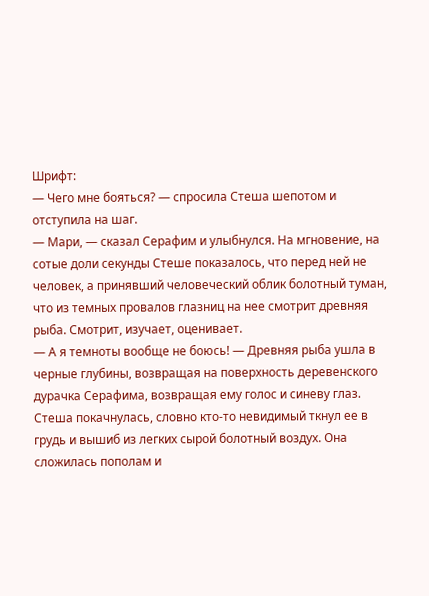Шрифт:
— Чего мне бояться? — спросила Стеша шепотом и отступила на шаг.
— Мари, — сказал Серафим и улыбнулся. На мгновение, на сотые доли секунды Стеше показалось, что перед ней не человек, а принявший человеческий облик болотный туман, что из темных провалов глазниц на нее смотрит древняя рыба. Смотрит, изучает, оценивает.
— А я темноты вообще не боюсь! — Древняя рыба ушла в черные глубины, возвращая на поверхность деревенского дурачка Серафима, возвращая ему голос и синеву глаз.
Стеша покачнулась, словно кто-то невидимый ткнул ее в грудь и вышиб из легких сырой болотный воздух. Она сложилась пополам и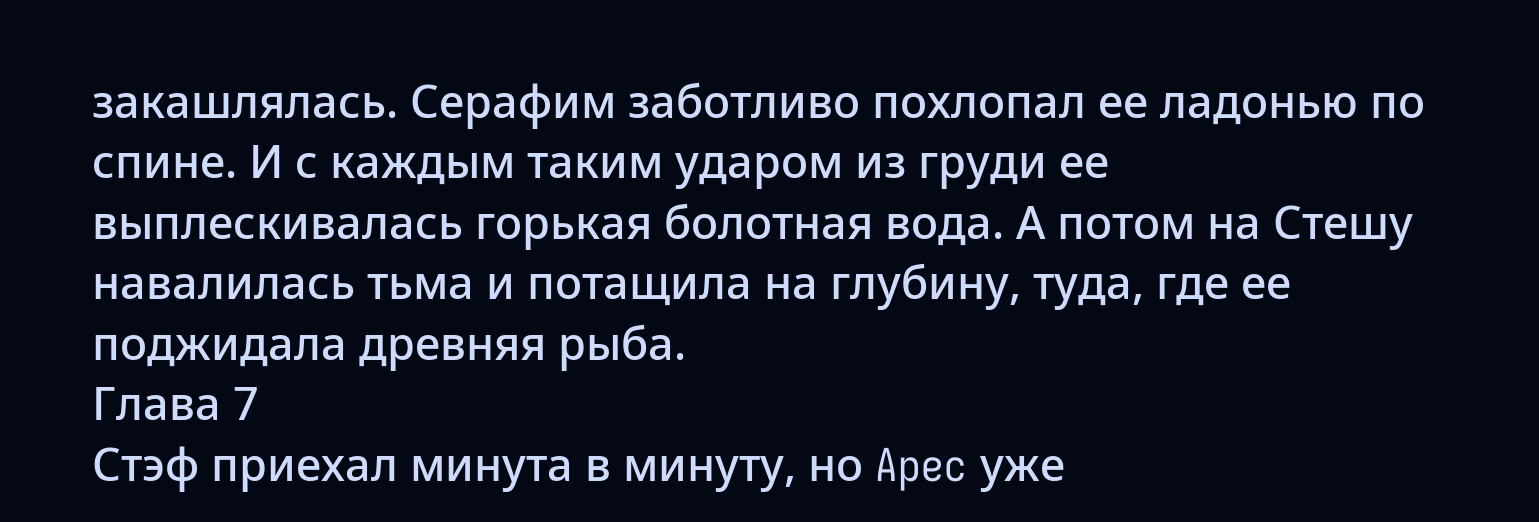закашлялась. Серафим заботливо похлопал ее ладонью по спине. И с каждым таким ударом из груди ее выплескивалась горькая болотная вода. А потом на Стешу навалилась тьма и потащила на глубину, туда, где ее поджидала древняя рыба.
Глава 7
Стэф приехал минута в минуту, но Apec уже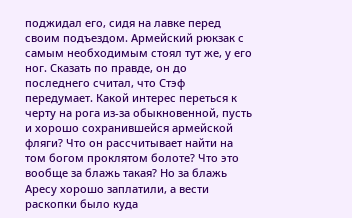поджидал его, сидя на лавке перед своим подъездом. Армейский рюкзак с самым необходимым стоял тут же, у его ног. Сказать по правде, он до последнего считал, что Стэф передумает. Какой интерес переться к черту на рога из-за обыкновенной, пусть и хорошо сохранившейся армейской фляги? Что он рассчитывает найти на том богом проклятом болоте? Что это вообще за блажь такая? Но за блажь Аресу хорошо заплатили, а вести раскопки было куда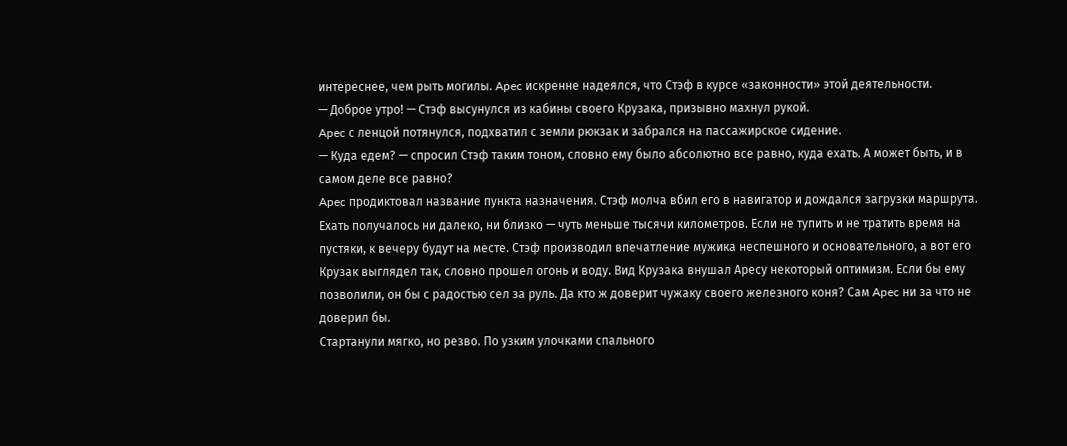интереснее, чем рыть могилы. Apec искренне надеялся, что Стэф в курсе «законности» этой деятельности.
— Доброе утро! — Стэф высунулся из кабины своего Крузака, призывно махнул рукой.
Apec с ленцой потянулся, подхватил с земли рюкзак и забрался на пассажирское сидение.
— Куда едем? — спросил Стэф таким тоном, словно ему было абсолютно все равно, куда ехать. А может быть, и в самом деле все равно?
Apec продиктовал название пункта назначения. Стэф молча вбил его в навигатор и дождался загрузки маршрута. Ехать получалось ни далеко, ни близко — чуть меньше тысячи километров. Если не тупить и не тратить время на пустяки, к вечеру будут на месте. Стэф производил впечатление мужика неспешного и основательного, а вот его Крузак выглядел так, словно прошел огонь и воду. Вид Крузака внушал Аресу некоторый оптимизм. Если бы ему позволили, он бы с радостью сел за руль. Да кто ж доверит чужаку своего железного коня? Сам Apec ни за что не доверил бы.
Стартанули мягко, но резво. По узким улочками спального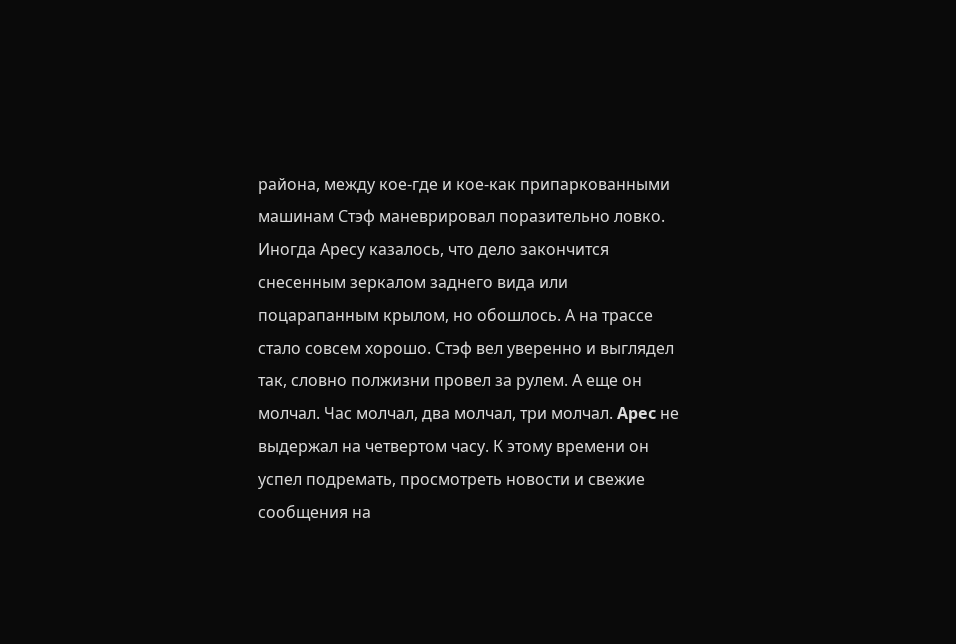района, между кое-где и кое-как припаркованными машинам Стэф маневрировал поразительно ловко. Иногда Аресу казалось, что дело закончится снесенным зеркалом заднего вида или поцарапанным крылом, но обошлось. А на трассе стало совсем хорошо. Стэф вел уверенно и выглядел так, словно полжизни провел за рулем. А еще он молчал. Час молчал, два молчал, три молчал. Apec не выдержал на четвертом часу. К этому времени он успел подремать, просмотреть новости и свежие сообщения на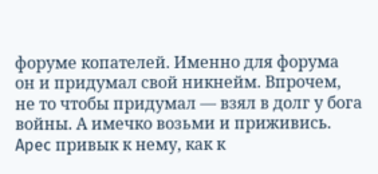форуме копателей. Именно для форума он и придумал свой никнейм. Впрочем, не то чтобы придумал — взял в долг у бога войны. А имечко возьми и приживись. Apec привык к нему, как к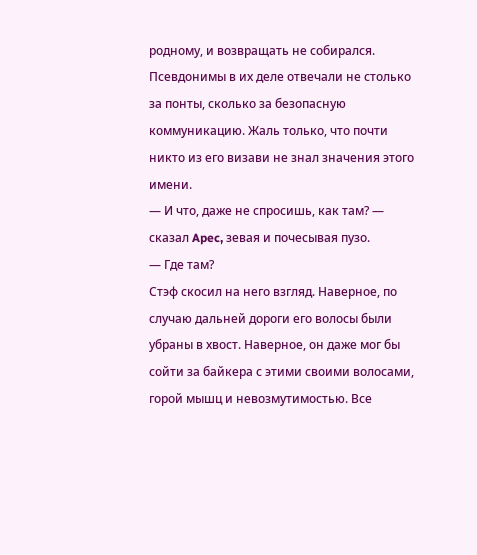родному, и возвращать не собирался. Псевдонимы в их деле отвечали не столько за понты, сколько за безопасную коммуникацию. Жаль только, что почти никто из его визави не знал значения этого имени.
— И что, даже не спросишь, как там? — сказал Apec, зевая и почесывая пузо.
— Где там?
Стэф скосил на него взгляд. Наверное, по случаю дальней дороги его волосы были убраны в хвост. Наверное, он даже мог бы сойти за байкера с этими своими волосами, горой мышц и невозмутимостью. Все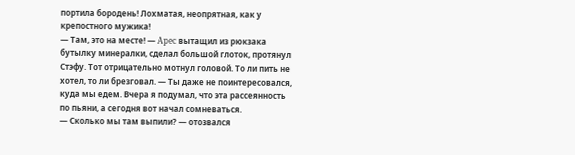портила бородень! Лохматая, неопрятная, как у крепостного мужика!
— Там, это на месте! — Apec вытащил из рюкзака бутылку минералки, сделал большой глоток, протянул Стэфу. Тот отрицательно мотнул головой. То ли пить не хотел, то ли брезговал. — Ты даже не поинтересовался, куда мы едем. Вчера я подумал, что эта рассеянность по пьяни, а сегодня вот начал сомневаться.
— Сколько мы там выпили? — отозвался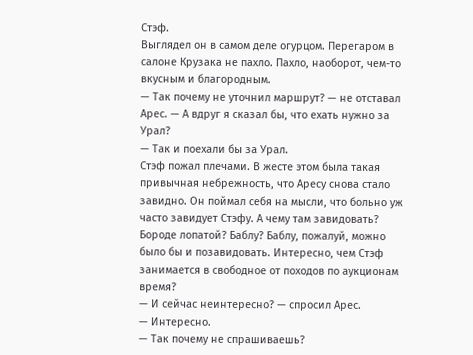Стэф.
Выглядел он в самом деле огурцом. Перегаром в салоне Крузака не пахло. Пахло, наоборот, чем-то вкусным и благородным.
— Так почему не уточнил маршрут? — не отставал Apec. — А вдруг я сказал бы, что ехать нужно за Урал?
— Так и поехали бы за Урал.
Стэф пожал плечами. В жесте этом была такая привычная небрежность, что Аресу снова стало завидно. Он поймал себя на мысли, что больно уж часто завидует Стэфу. А чему там завидовать? Бороде лопатой? Баблу? Баблу, пожалуй, можно было бы и позавидовать. Интересно, чем Стэф занимается в свободное от походов по аукционам время?
— И сейчас неинтересно? — спросил Apec.
— Интересно.
— Так почему не спрашиваешь?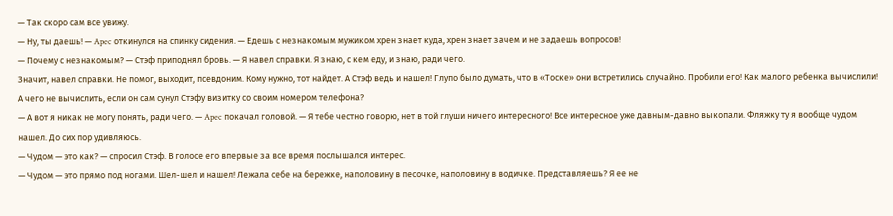— Так скоро сам все увижу.
— Ну, ты даешь! — Apec откинулся на спинку сидения. — Едешь с незнакомым мужиком хрен знает куда, хрен знает зачем и не задаешь вопросов!
— Почему с незнакомым? — Стэф приподнял бровь. — Я навел справки. Я знаю, с кем еду, и знаю, ради чего.
Значит, навел справки. Не помог, выходит, псевдоним. Кому нужно, тот найдет. А Стэф ведь и нашел! Глупо было думать, что в «Тоске» они встретились случайно. Пробили его! Как малого ребенка вычислили! А чего не вычислить, если он сам сунул Стэфу визитку со своим номером телефона?
— А вот я никак не могу понять, ради чего. — Apec покачал головой. — Я тебе честно говорю, нет в той глуши ничего интересного! Все интересное уже давным-давно выкопали. Фляжку ту я вообще чудом нашел. До сих пор удивляюсь.
— Чудом — это как? — спросил Стэф. В голосе его впервые за все время послышался интерес.
— Чудом — это прямо под ногами. Шел-шел и нашел! Лежала себе на бережке, наполовину в песочке, наполовину в водичке. Представляешь? Я ее не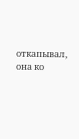откапывал, она ко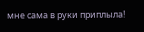мне сама в руки приплыла!